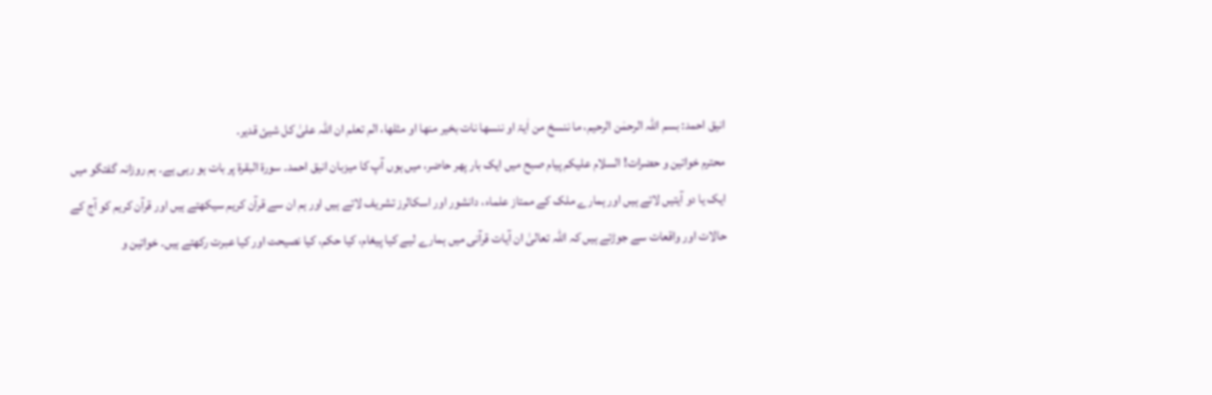انیق احمد: بسم اللہ الرحمٰن الرحیم، ما ننسخ من اٰیۃ او ننسھا نات بخیر منھا او مثلھا، الم تعلم ان اللہ علیٰ کل شیئ قدیر۔
محترم خواتین و حضرات! السلام علیکم پیام صبح میں ایک بار پھر حاضر، میں ہوں آپ کا میزبان انیق احمد۔ سورۃ البقرۃ پر بات ہو رہی ہے۔ ہم روزانہ گفتگو میں ایک یا دو آیتیں لاتے ہیں اور ہمارے ملک کے ممتاز علماء، دانشور اور اسکالرز تشریف لاتے ہیں اور ہم ان سے قرآن کریم سیکھتے ہیں اور قرآن کریم کو آج کے حالات اور واقعات سے جوڑتے ہیں کہ اللہ تعالیٰ ان آیات قرآنی میں ہمارے لیے کیا پیغام، کیا حکم، کیا نصیحت اور کیا عبرت رکھتے ہیں۔ خواتین و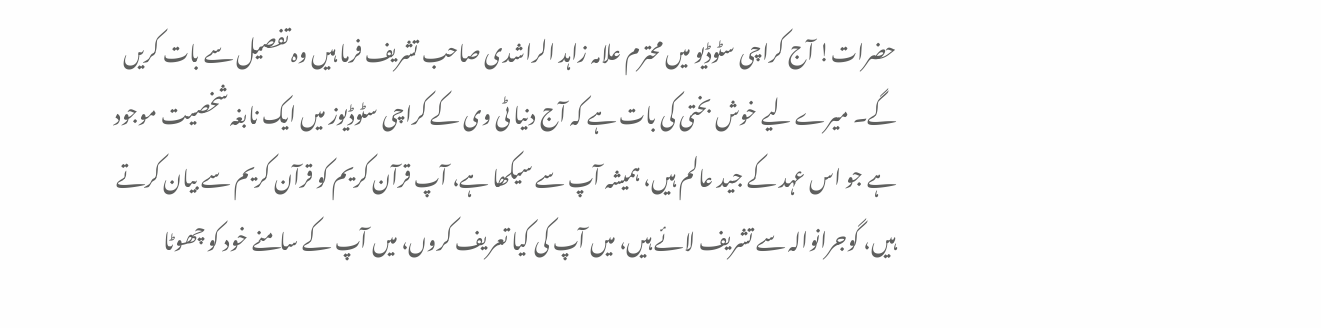حضرات! آج کراچی سٹوڈیو میں محترم علامہ زاہد الراشدی صاحب تشریف فرما ہیں وہ تفصیل سے بات کریں گے۔ میرے لیے خوش بختی کی بات ہے کہ آج دنیا ٹی وی کے کراچی سٹوڈیوز میں ایک نابغہ شخصیت موجود ہے جو اس عہد کے جید عالم ہیں، ہمیشہ آپ سے سیکھا ہے، آپ قرآن کریم کو قرآن کریم سے بیان کرتے ہیں، گوجرانوالہ سے تشریف لائے ہیں، میں آپ کی کیا تعریف کروں، میں آپ کے سامنے خود کو چھوٹا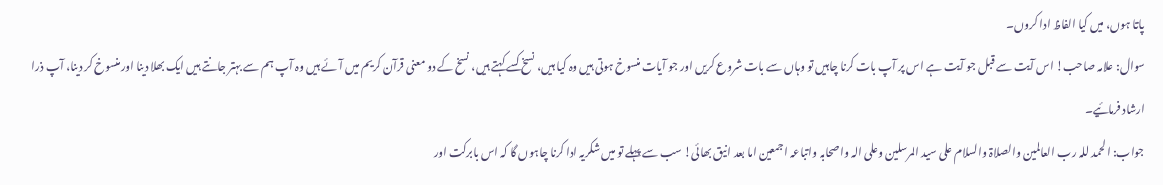پاتا ہوں، میں کیا الفاظ ادا کروں۔
سوال: علامہ صاحب! اس آیت سے قبل جو آیت ہے اس پر آپ بات کرنا چاہیں تو وہاں سے بات شروع کریں اور جو آیات منسوخ ہوتی ہیں وہ کیا ہیں، نسخ کسے کہتے ہیں، نسخ کے دو معنی قرآن کریم میں آئے ہیں وہ آپ ہم سے بہتر جانتے ہیں ایک بھلا دینا اور منسوخ کر دینا، آپ ذرا ارشاد فرمائیے۔
جواب: الحمد للہ رب العالمین والصلاۃ والسلام علی سید المرسلین وعلی الہ واصحابہ واتباعہ اجمعین اما بعد انیق بھائی! سب سے پہلے تو میں شکریہ ادا کرنا چاہوں گا کہ اس بابرکت اور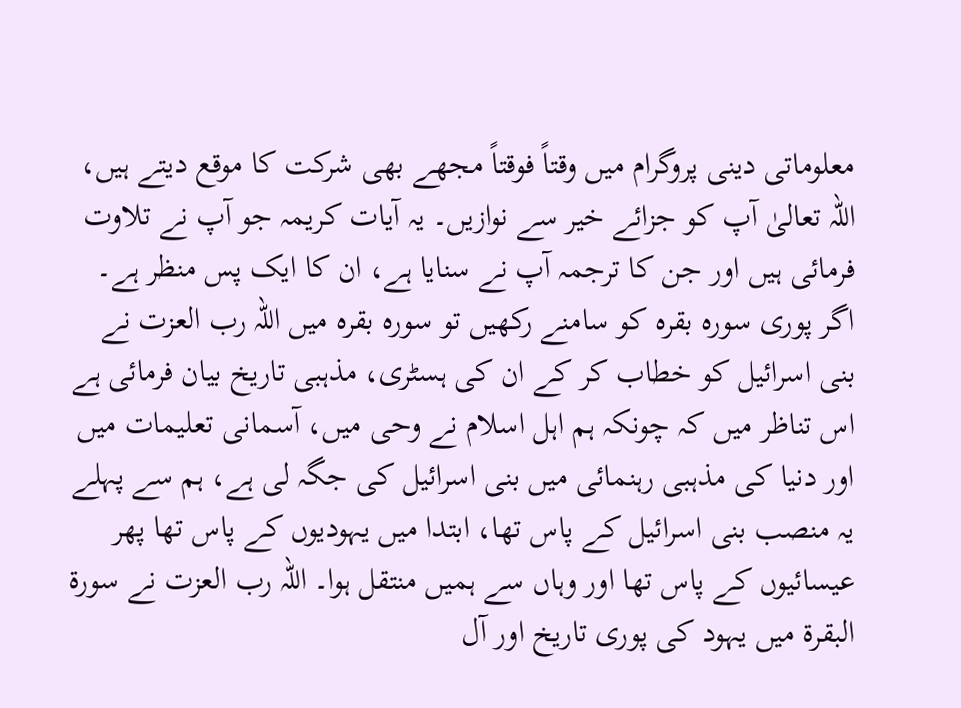معلوماتی دینی پروگرام میں وقتاً فوقتاً مجھے بھی شرکت کا موقع دیتے ہیں، اللہ تعالیٰ آپ کو جزائے خیر سے نوازیں۔ یہ آیات کریمہ جو آپ نے تلاوت فرمائی ہیں اور جن کا ترجمہ آپ نے سنایا ہے، ان کا ایک پس منظر ہے۔ اگر پوری سورہ بقرہ کو سامنے رکھیں تو سورہ بقرہ میں اللہ رب العزت نے بنی اسرائیل کو خطاب کر کے ان کی ہسٹری، مذہبی تاریخ بیان فرمائی ہے اس تناظر میں کہ چونکہ ہم اہل اسلام نے وحی میں، آسمانی تعلیمات میں اور دنیا کی مذہبی رہنمائی میں بنی اسرائیل کی جگہ لی ہے، ہم سے پہلے یہ منصب بنی اسرائیل کے پاس تھا، ابتدا میں یہودیوں کے پاس تھا پھر عیسائیوں کے پاس تھا اور وہاں سے ہمیں منتقل ہوا۔ اللہ رب العزت نے سورۃ البقرۃ میں یہود کی پوری تاریخ اور آل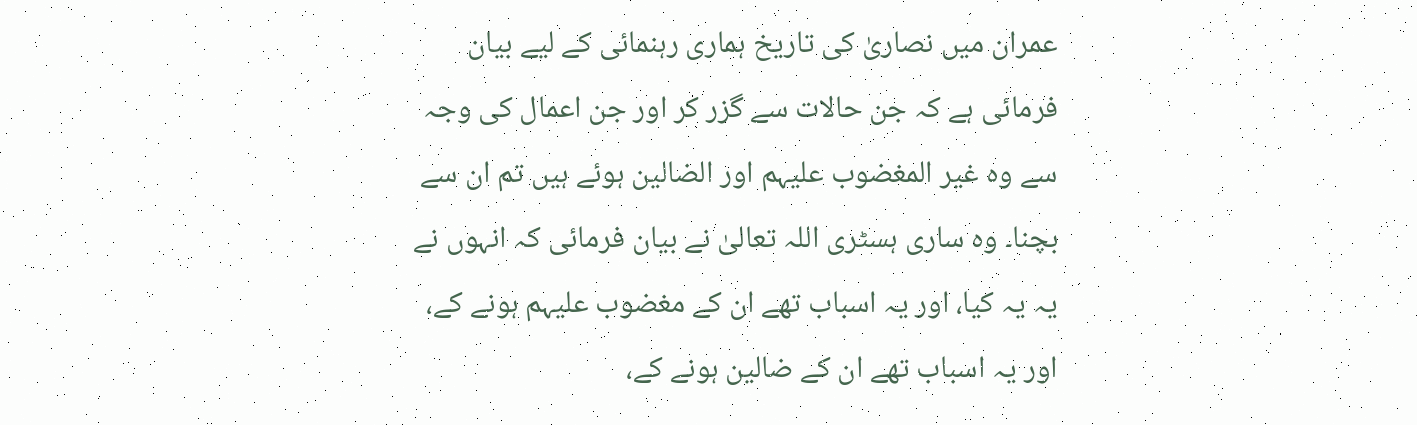عمران میں نصاریٰ کی تاریخ ہماری رہنمائی کے لیے بیان فرمائی ہے کہ جن حالات سے گزر کر اور جن اعمال کی وجہ سے وہ غیر المغضوب علیہم اور الضالین ہوئے ہیں تم ان سے بچنا۔ وہ ساری ہسٹری اللہ تعالیٰ نے بیان فرمائی کہ انہوں نے یہ یہ کیا، اور یہ اسباب تھے ان کے مغضوب علیہم ہونے کے، اور یہ اسباب تھے ان کے ضالین ہونے کے،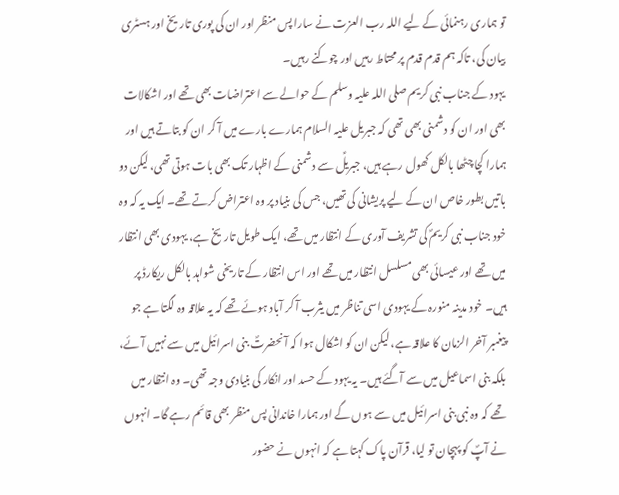تو ہماری رہنمائی کے لیے اللہ رب العزت نے سارا پس منظر اور ان کی پوری تاریخ اور ہسٹری بیان کی، تاکہ ہم قدم قدم پر محتاط رہیں اور چوکنے رہیں۔
یہود کے جناب نبی کریم صلی اللہ علیہ وسلم کے حوالے سے اعتراضات بھی تھے اور اشکالات بھی اور ان کو دشمنی بھی تھی کہ جبریل علیہ السلام ہمارے بارے میں آ کر ان کو بتاتے ہیں اور ہمارا کچا چٹھا بالکل کھول رہے ہیں، جبریلؑ سے دشمنی کے اظہار تک بھی بات ہوتی تھی، لیکن دو باتیں بطور خاص ان کے لیے پریشانی کی تھیں، جس کی بنیاد پر وہ اعتراض کرتے تھے۔ ایک یہ کہ وہ خود جناب نبی کریمؐ کی تشریف آوری کے انتظار میں تھے، ایک طویل تاریخ ہے، یہودی بھی انتظار میں تھے اور عیسائی بھی مسلسل انتظار میں تھے اور اس انتظار کے تاریخی شواہد بالکل ریکارڈ پر ہیں۔ خود مدینہ منورہ کے یہودی اسی تناظر میں یثرب آ کر آباد ہوئے تھے کہ یہ علاقہ وہ لگتا ہے جو پیغمبر آخر الزمان کا علاقہ ہے، لیکن ان کو اشکال ہوا کہ آنحضرتؐ بنی اسرائیل میں سے نہیں آئے، بلکہ بنی اسماعیل میں سے آگئے ہیں۔ یہ یہود کے حسد اور انکار کی بنیادی وجہ تھی۔ وہ انتظار میں تھے کہ وہ نبی بنی اسرائیل میں سے ہوں گے اور ہمارا خاندانی پس منظر بھی قائم رہے گا۔ انہوں نے آپؐ کو پہچان تو لیا، قرآن پاک کہتا ہے کہ انہوں نے حضور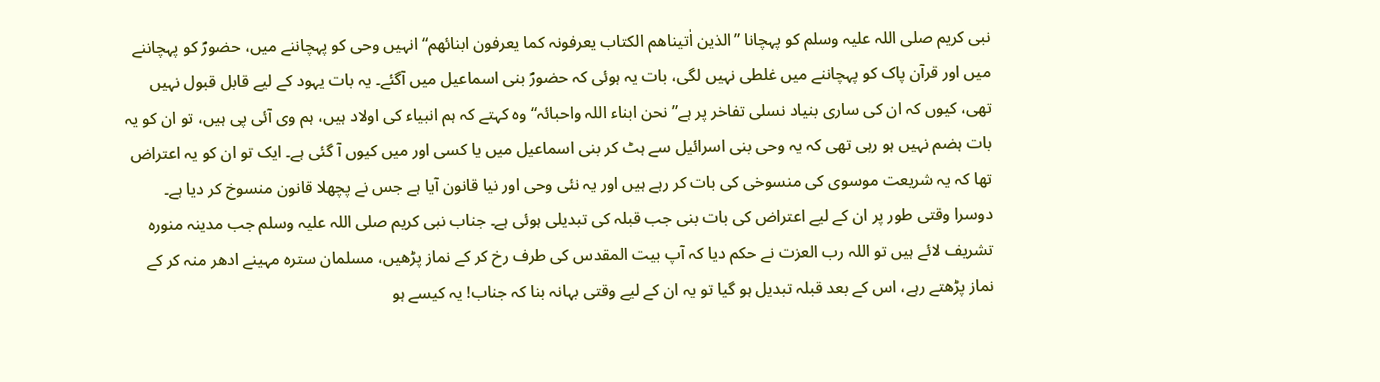نبی کریم صلی اللہ علیہ وسلم کو پہچانا ”الذین اٰتیناھم الکتاب یعرفونہ کما یعرفون ابنائھم“ انہیں وحی کو پہچاننے میں، حضورؐ کو پہچاننے میں اور قرآن پاک کو پہچاننے میں غلطی نہیں لگی، بات یہ ہوئی کہ حضورؐ بنی اسماعیل میں آگئے۔ یہ بات یہود کے لیے قابل قبول نہیں تھی، کیوں کہ ان کی ساری بنیاد نسلی تفاخر پر ہے” نحن ابناء اللہ واحبائہ“ وہ کہتے کہ ہم انبیاء کی اولاد ہیں، ہم وی آئی پی ہیں، تو ان کو یہ بات ہضم نہیں ہو رہی تھی کہ یہ وحی بنی اسرائیل سے ہٹ کر بنی اسماعیل میں یا کسی اور میں کیوں آ گئی ہے۔ ایک تو ان کو یہ اعتراض تھا کہ یہ شریعت موسوی کی منسوخی کی بات کر رہے ہیں اور یہ نئی وحی اور نیا قانون آیا ہے جس نے پچھلا قانون منسوخ کر دیا ہے۔
دوسرا وقتی طور پر ان کے لیے اعتراض کی بات بنی جب قبلہ کی تبدیلی ہوئی ہے۔ جناب نبی کریم صلی اللہ علیہ وسلم جب مدینہ منورہ تشریف لائے ہیں تو اللہ رب العزت نے حکم دیا کہ آپ بیت المقدس کی طرف رخ کر کے نماز پڑھیں، مسلمان سترہ مہینے ادھر منہ کر کے نماز پڑھتے رہے، اس کے بعد قبلہ تبدیل ہو گیا تو یہ ان کے لیے وقتی بہانہ بنا کہ جناب! یہ کیسے ہو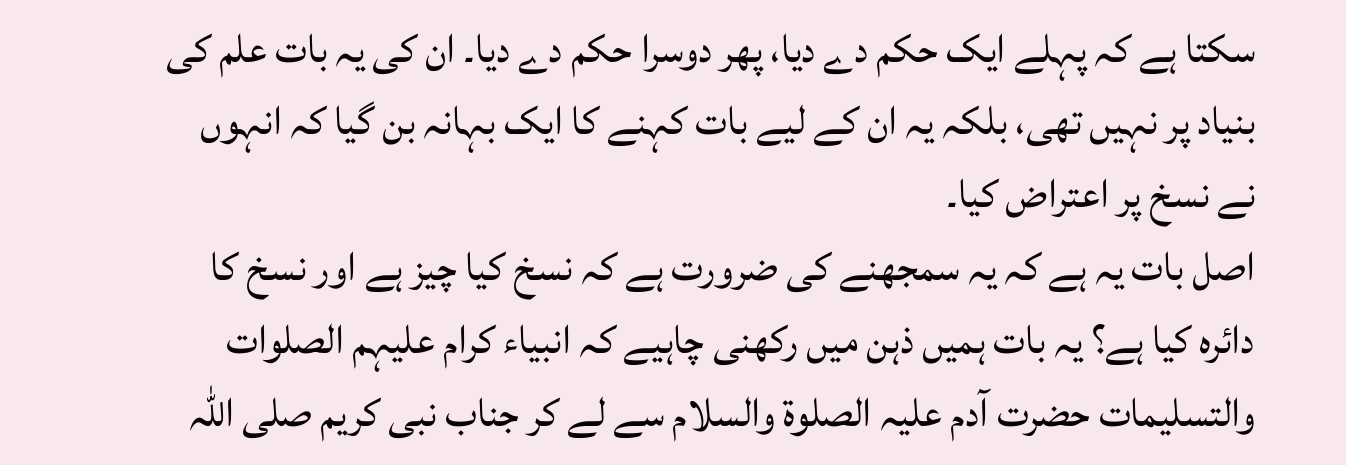سکتا ہے کہ پہلے ایک حکم دے دیا، پھر دوسرا حکم دے دیا۔ ان کی یہ بات علم کی بنیاد پر نہیں تھی، بلکہ یہ ان کے لیے بات کہنے کا ایک بہانہ بن گیا کہ انہوں نے نسخ پر اعتراض کیا۔
اصل بات یہ ہے کہ یہ سمجھنے کی ضرورت ہے کہ نسخ کیا چیز ہے اور نسخ کا دائرہ کیا ہے؟ یہ بات ہمیں ذہن میں رکھنی چاہیے کہ انبیاء کرام علیہم الصلوات والتسلیمات حضرت آدم علیہ الصلوۃ والسلام سے لے کر جناب نبی کریم صلی اللہ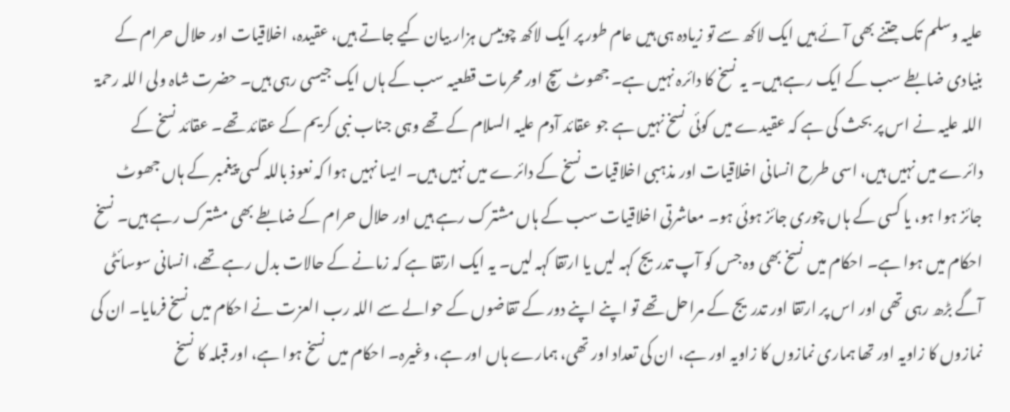علیہ وسلم تک جتنے بھی آئے ہیں ایک لاکھ سے تو زیادہ ہی ہیں عام طور پر ایک لاکھ چوبیس ہزار بیان کیے جاتے ہیں، عقیدہ، اخلاقیات اور حلال حرام کے بنیادی ضابطے سب کے ایک رہے ہیں۔ یہ نسخ کا دائرہ نہیں ہے۔ جھوٹ سچ اور محرمات قطعیہ سب کے ہاں ایک جیسی رہی ہیں۔ حضرت شاہ ولی اللہ رحمۃ اللہ علیہ نے اس پر بحث کی ہے کہ عقیدے میں کوئی نسخ نہیں ہے جو عقائد آدم علیہ السلام کے تھے وہی جناب نبی کریم کے عقائد تھے۔ عقائد نسخ کے دائرے میں نہیں ہیں، اسی طرح انسانی اخلاقیات اور مذہبی اخلاقیات نسخ کے دائرے میں نہیں ہیں۔ ایسا نہیں ہوا کہ نعوذ باللہ کسی پیغمبر کے ہاں جھوٹ جائز ہوا ہو، یا کسی کے ہاں چوری جائز ہوئی ہو۔ معاشرتی اخلاقیات سب کے ہاں مشترک رہے ہیں اور حلال حرام کے ضابطے بھی مشترک رہے ہیں۔ نسخ احکام میں ہوا ہے۔ احکام میں نسخ بھی وہ جس کو آپ تدریج کہہ لیں یا ارتقا کہہ لیں۔ یہ ایک ارتقا ہے کہ زمانے کے حالات بدل رہے تھے، انسانی سوسائٹی آگے بڑھ رہی تھی اور اس پر ارتقا اور تدریج کے مراحل تھے تو اپنے اپنے دور کے تقاضوں کے حوالے سے اللہ رب العزت نے احکام میں نسخ فرمایا۔ ان کی نمازوں کا زاویہ اور تھا ہماری نمازوں کا زاویہ اور ہے، ان کی تعداد اور تھی، ہمارے ہاں اور ہے، وغیرہ۔ احکام میں نسخ ہوا ہے، اور قبلہ کا نسخ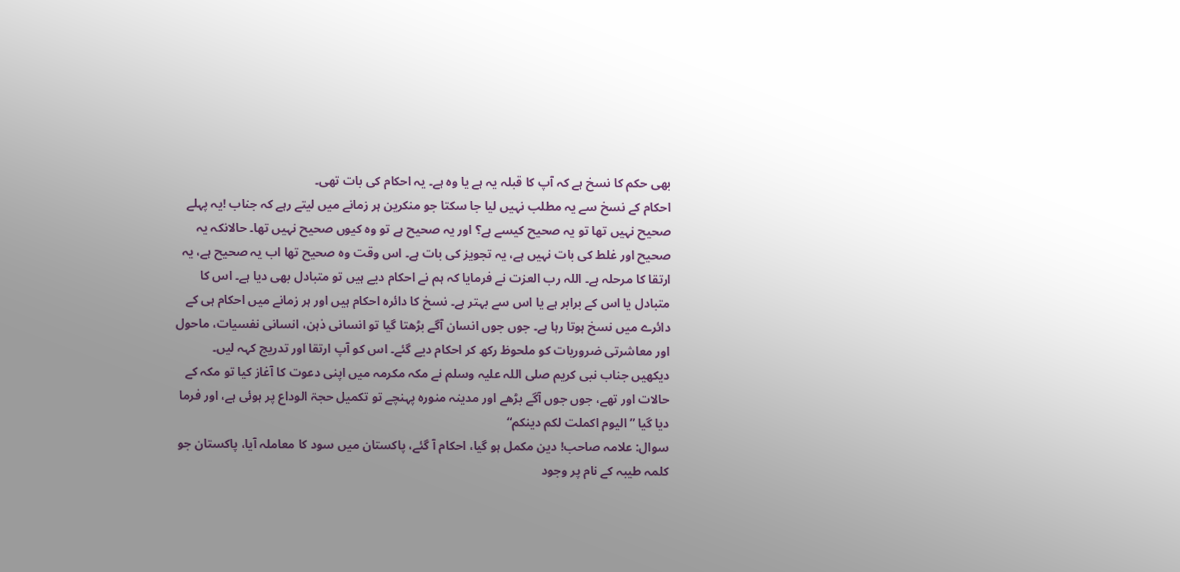بھی حکم کا نسخ ہے کہ آپ کا قبلہ یہ ہے یا وہ ہے۔ یہ احکام کی بات تھی۔
احکام کے نسخ سے یہ مطلب نہیں لیا جا سکتا جو منکرین ہر زمانے میں لیتے رہے کہ جناب !یہ پہلے صحیح نہیں تھا تو یہ صحیح کیسے ہے؟ اور یہ صحیح ہے تو وہ کیوں صحیح نہیں تھا۔ حالانکہ یہ صحیح اور غلط کی بات نہیں ہے، یہ تجویز کی بات ہے۔ اس وقت وہ صحیح تھا اب یہ صحیح ہے، یہ ارتقا کا مرحلہ ہے۔ اللہ رب العزت نے فرمایا کہ ہم نے احکام دیے ہیں تو متبادل بھی دیا ہے۔ اس کا متبادل یا اس کے برابر ہے یا اس سے بہتر ہے۔ نسخ کا دائرہ احکام ہیں اور ہر زمانے میں احکام ہی کے دائرے میں نسخ ہوتا رہا ہے۔ جوں جوں انسان آگے بڑھتا گیا تو انسانی ذہن، انسانی نفسیات، ماحول اور معاشرتی ضروریات کو ملحوظ رکھ کر احکام دیے گئے۔ اس کو آپ ارتقا اور تدریج کہہ لیں۔ دیکھیں جناب نبی کریم صلی اللہ علیہ وسلم نے مکہ مکرمہ میں اپنی دعوت کا آغاز کیا تو مکہ کے حالات اور تھے، جوں جوں آگے بڑھے اور مدینہ منورہ پہنچے تو تکمیل حجۃ الوداع پر ہوئی ہے، اور فرما دیا گیا ”الیوم اکملت لکم دینکم“
سوال: علامہ صاحب! دین مکمل ہو گیا، احکام آ گئے، پاکستان میں سود کا معاملہ آیا، پاکستان جو کلمہ طیبہ کے نام پر وجود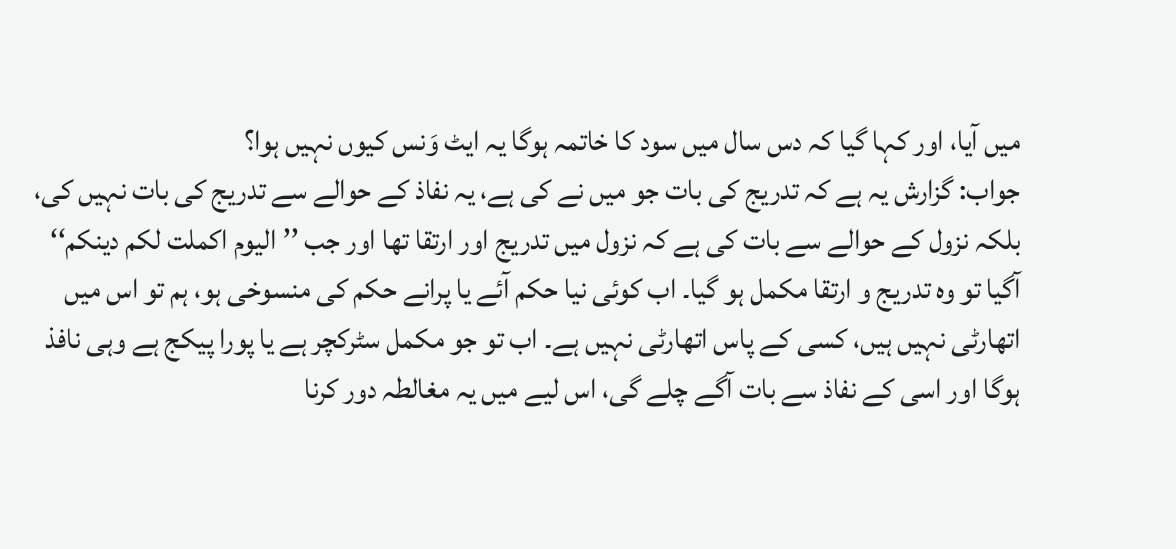میں آیا، اور کہا گیا کہ دس سال میں سود کا خاتمہ ہوگا یہ ایٹ وَنس کیوں نہیں ہوا؟
جواب: گزارش یہ ہے کہ تدریج کی بات جو میں نے کی ہے، یہ نفاذ کے حوالے سے تدریج کی بات نہیں کی، بلکہ نزول کے حوالے سے بات کی ہے کہ نزول میں تدریج اور ارتقا تھا اور جب ’’الیوم اکملت لکم دینکم‘‘ آگیا تو وہ تدریج و ارتقا مکمل ہو گیا۔ اب کوئی نیا حکم آئے یا پرانے حکم کی منسوخی ہو، ہم تو اس میں اتھارٹی نہیں ہیں، کسی کے پاس اتھارٹی نہیں ہے۔ اب تو جو مکمل سٹرکچر ہے یا پورا پیکج ہے وہی نافذ ہوگا اور اسی کے نفاذ سے بات آگے چلے گی، اس لیے میں یہ مغالطہ دور کرنا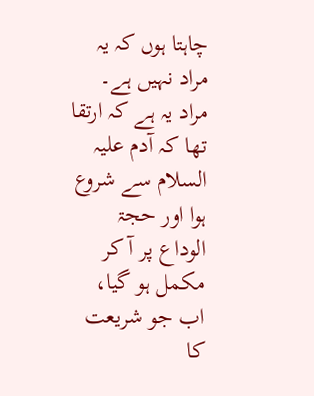چاہتا ہوں کہ یہ مراد نہیں ہے۔ مراد یہ ہے کہ ارتقا تھا کہ آدم علیہ السلام سے شروع ہوا اور حجۃ الوداع پر آ کر مکمل ہو گیا، اب جو شریعت کا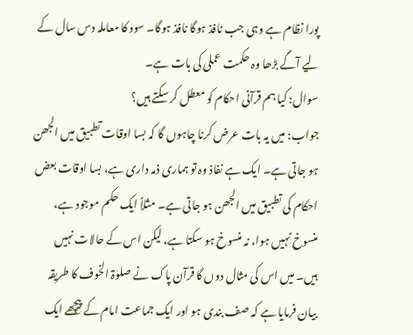پورا نظام ہے وہی جب نافذ ہوگا نافذ ہوگا۔ سود کا معاملہ دس سال کے لیے آگے بڑھا وہ حکمت عملی کی بات ہے۔
سوال: کیا ہم قرآنی احکام کو معطل کر سکتے ہیں؟
جواب: میں یہ بات عرض کرنا چاہوں گا کہ بسا اوقات تطبیق میں الجھن ہو جاتی ہے۔ ایک ہے نفاذ وہ تو ہماری ذمہ داری ہے، بسا اوقات بعض احکام کی تطبیق میں الجھن ہو جاتی ہے۔ مثلاً ایک حکم موجود ہے، منسوخ نہیں ہوا، نہ منسوخ ہو سکتا ہے، لیکن اس کے حالات نہیں ہیں۔ میں اس کی مثال دوں گا قرآن پاک نے صلوٰۃ الخوف کا طریقہ بیان فرمایا ہے کہ صف بندی ہو اور ایک جماعت امام کے پیچھے ایک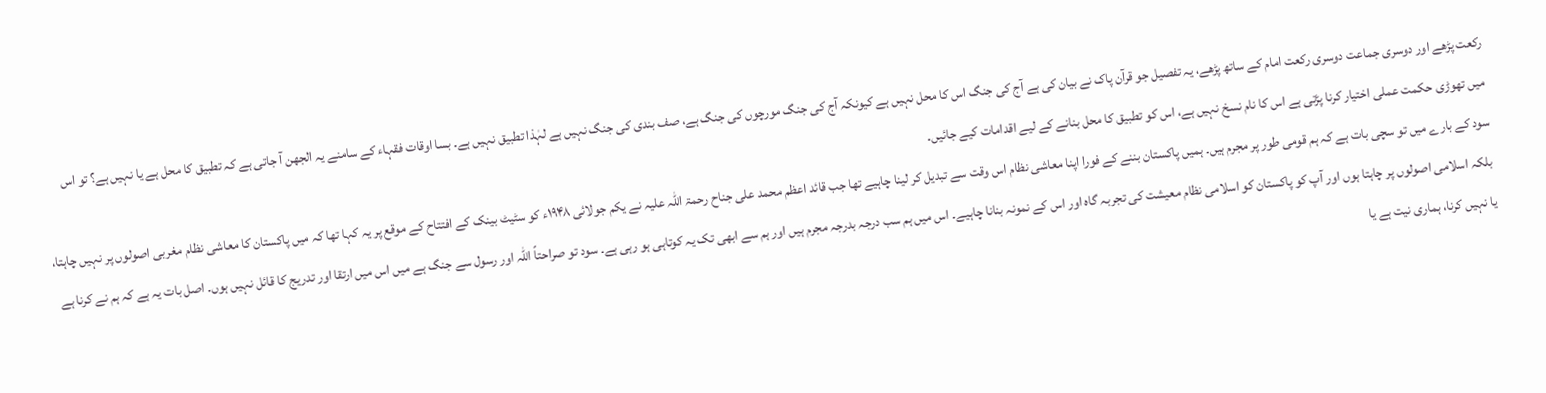رکعت پڑھے اور دوسری جماعت دوسری رکعت امام کے ساتھ پڑھے، یہ تفصیل جو قرآن پاک نے بیان کی ہے آج کی جنگ اس کا محل نہیں ہے کیونکہ آج کی جنگ مورچوں کی جنگ ہے، صف بندی کی جنگ نہیں ہے لہٰذا تطبیق نہیں ہے۔ بسا اوقات فقہاء کے سامنے یہ الجھن آ جاتی ہے کہ تطبیق کا محل ہے یا نہیں ہے؟ تو اس میں تھوڑی حکمت عملی اختیار کرنا پڑتی ہے اس کا نام نسخ نہیں ہے، اس کو تطبیق کا محل بنانے کے لیے اقدامات کیے جائیں۔
سود کے بارے میں تو سچی بات ہے کہ ہم قومی طور پر مجرم ہیں۔ ہمیں پاکستان بننے کے فورا اپنا معاشی نظام اس وقت سے تبدیل کر لینا چاہیے تھا جب قائد اعظم محمد علی جناح رحمۃ اللہ علیہ نے یکم جولائی ۱۹۴۸ء کو سٹیٹ بینک کے افتتاح کے موقع پر یہ کہا تھا کہ میں پاکستان کا معاشی نظام مغربی اصولوں پر نہیں چاہتا، بلکہ اسلامی اصولوں پر چاہتا ہوں اور آپ کو پاکستان کو اسلامی نظام معیشت کی تجربہ گاہ اور اس کے نمونہ بنانا چاہیے۔ اس میں ہم سب درجہ بدرجہ مجرم ہیں اور ہم سے ابھی تک یہ کوتاہی ہو رہی ہے۔ سود تو صراحتاً اللہ اور رسول سے جنگ ہے میں اس میں ارتقا اور تدریج کا قائل نہیں ہوں۔ اصل بات یہ ہے کہ ہم نے کرنا ہے یا نہیں کرنا، ہماری نیت ہے یا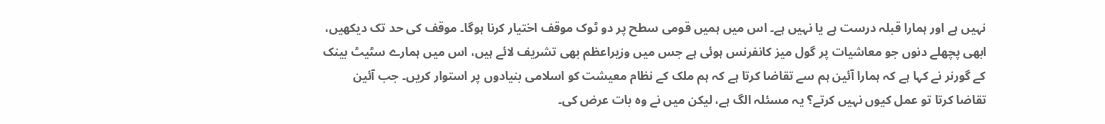نہیں ہے اور ہمارا قبلہ درست ہے یا نہیں ہے۔ اس میں ہمیں قومی سطح پر دو ٹوک موقف اختیار کرنا ہوگا۔ موقف کی حد تک دیکھیں، ابھی پچھلے دنوں جو معاشیات پر گول میز کانفرنس ہوئی ہے جس میں وزیراعظم بھی تشریف لائے ہیں، اس میں ہمارے سٹیٹ بینک کے گورنر نے کہا ہے کہ ہمارا آئین ہم سے تقاضا کرتا ہے کہ ہم ملک کے نظام معیشت کو اسلامی بنیادوں پر استوار کریں۔ جب آئین تقاضا کرتا تو عمل کیوں نہیں کرتے؟ یہ مسئلہ الگ ہے، لیکن میں نے وہ بات عرض کی۔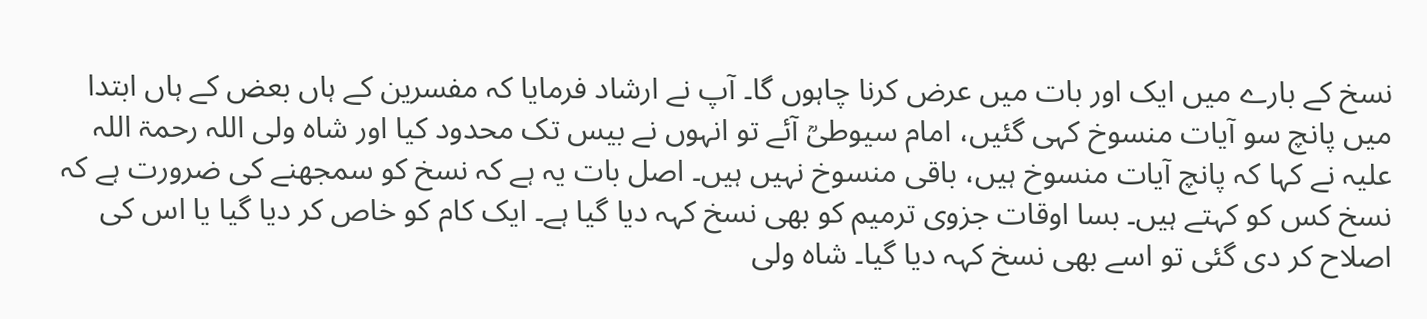نسخ کے بارے میں ایک اور بات میں عرض کرنا چاہوں گا۔ آپ نے ارشاد فرمایا کہ مفسرین کے ہاں بعض کے ہاں ابتدا میں پانچ سو آیات منسوخ کہی گئیں، امام سیوطیؒ آئے تو انہوں نے بیس تک محدود کیا اور شاہ ولی اللہ رحمۃ اللہ علیہ نے کہا کہ پانچ آیات منسوخ ہیں، باقی منسوخ نہیں ہیں۔ اصل بات یہ ہے کہ نسخ کو سمجھنے کی ضرورت ہے کہ نسخ کس کو کہتے ہیں۔ بسا اوقات جزوی ترمیم کو بھی نسخ کہہ دیا گیا ہے۔ ایک کام کو خاص کر دیا گیا یا اس کی اصلاح کر دی گئی تو اسے بھی نسخ کہہ دیا گیا۔ شاہ ولی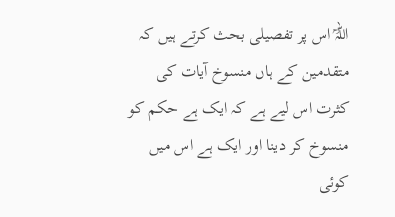اللہؒ اس پر تفصیلی بحث کرتے ہیں کہ متقدمین کے ہاں منسوخ آیات کی کثرت اس لیے ہے کہ ایک ہے حکم کو منسوخ کر دینا اور ایک ہے اس میں کوئی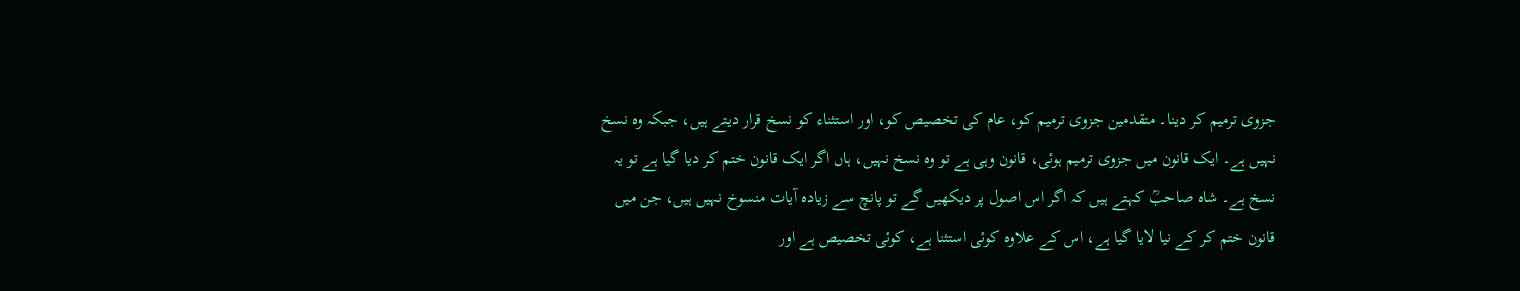جزوی ترمیم کر دینا۔ متقدمین جزوی ترمیم کو، عام کی تخصیص کو، اور استثناء کو نسخ قرار دیتے ہیں، جبکہ وہ نسخ نہیں ہے۔ ایک قانون میں جزوی ترمیم ہوئی، قانون وہی ہے تو وہ نسخ نہیں، ہاں اگر ایک قانون ختم کر دیا گیا ہے تو یہ نسخ ہے۔ شاہ صاحبؒ کہتے ہیں کہ اگر اس اصول پر دیکھیں گے تو پانچ سے زیادہ آیات منسوخ نہیں ہیں، جن میں قانون ختم کر کے نیا لایا گیا ہے، اس کے علاوہ کوئی استثنا ہے، کوئی تخصیص ہے اور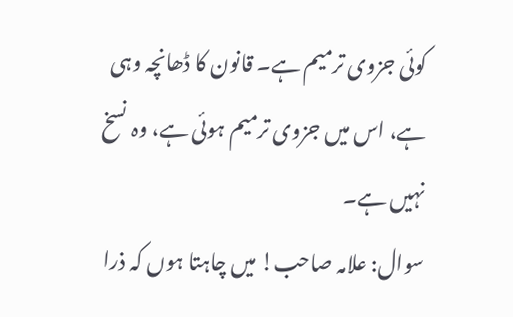کوئی جزوی ترمیم ہے۔ قانون کا ڈھانچہ وہی ہے، اس میں جزوی ترمیم ہوئی ہے، وہ نسخ نہیں ہے۔
سوال: علامہ صاحب! میں چاہتا ہوں کہ ذرا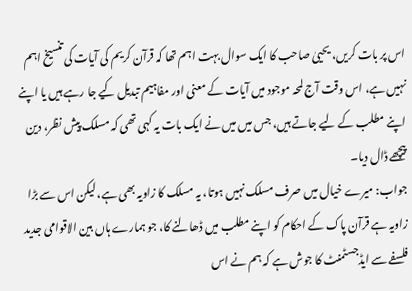اس پر بات کریں، یحییٰ صاحب کا ایک سوال بہت اہم تھا کہ قرآن کریم کی آیات کی تنسیخ اہم نہیں ہے، اس وقت آج لمحہ موجود میں آیات کے معنی اور مفاہیم تبدیل کیے جا رہے ہیں یا اپنے اپنے مطلب کے لیے جاتے ہیں، جس میں میں نے ایک بات یہ کہی تھی کہ مسلک پیش نظر، دین پیچھے ڈال دیا۔
جواب: میرے خیال میں صرف مسلک نہیں ہوتا، یہ مسلک کا زاویہ بھی ہے، لیکن اس سے بڑا زاویہ ہے قرآن پاک کے احکام کو اپنے مطلب میں ڈھالنے کا، جو ہمارے ہاں بین الاقوامی جدید فلسفے سے ایڈجسٹمنٹ کا جوش ہے کہ ہم نے اس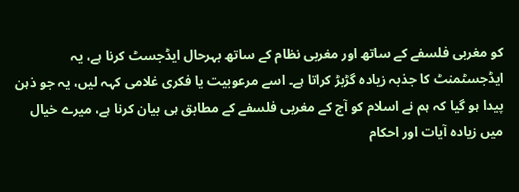کو مغربی فلسفے کے ساتھ اور مغربی نظام کے ساتھ بہرحال ایڈجسٹ کرنا ہے، یہ ایڈجسٹمنٹ کا جذبہ زیادہ گڑبڑ کراتا ہے۔ اسے مرعوبیت یا فکری غلامی کہہ لیں، یہ جو ذہن پیدا ہو گیا کہ ہم نے اسلام کو آج کے مغربی فلسفے کے مطابق ہی بیان کرنا ہے، میرے خیال میں زیادہ آیات اور احکام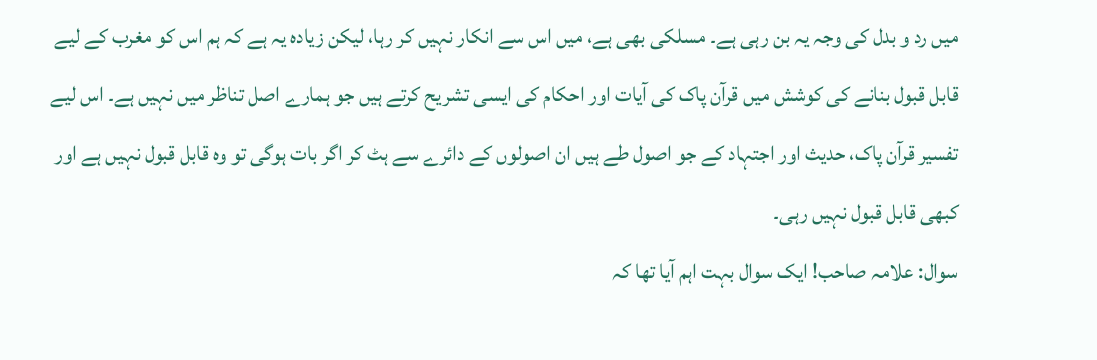میں رد و بدل کی وجہ یہ بن رہی ہے۔ مسلکی بھی ہے، میں اس سے انکار نہیں کر رہا، لیکن زیادہ یہ ہے کہ ہم اس کو مغرب کے لیے قابل قبول بنانے کی کوشش میں قرآن پاک کی آیات اور احکام کی ایسی تشریح کرتے ہیں جو ہمارے اصل تناظر میں نہیں ہے۔ اس لیے تفسیر قرآن پاک، حدیث اور اجتہاد کے جو اصول طے ہیں ان اصولوں کے دائرے سے ہٹ کر اگر بات ہوگی تو وہ قابل قبول نہیں ہے اور کبھی قابل قبول نہیں رہی۔
سوال: علامہ صاحب! ایک سوال بہت اہم آیا تھا کہ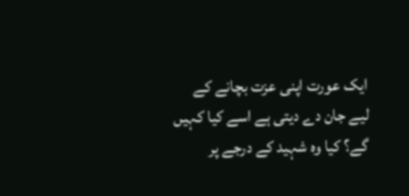ایک عورت اپنی عزت بچانے کے لیے جان دے دیتی ہے اسے کیا کہیں گے؟ کیا وہ شہید کے درجے پر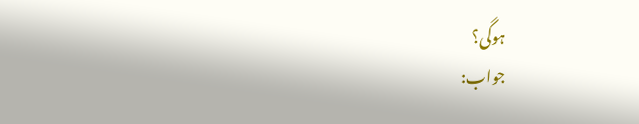ہوگی؟
جواب: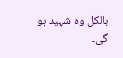بالکل وہ شہید ہو گی۔